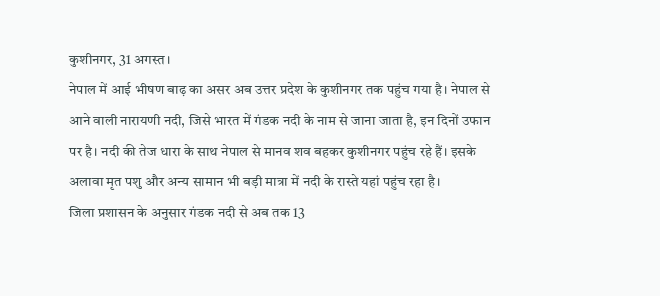कुशीनगर, 31 अगस्त।
नेपाल में आई भीषण बाढ़ का असर अब उत्तर प्रदेश के कुशीनगर तक पहुंच गया है। नेपाल से आने वाली नारायणी नदी, जिसे भारत में गंडक नदी के नाम से जाना जाता है, इन दिनों उफान पर है। नदी की तेज धारा के साथ नेपाल से मानव शव बहकर कुशीनगर पहुंच रहे हैं। इसके अलावा मृत पशु और अन्य सामान भी बड़ी मात्रा में नदी के रास्ते यहां पहुंच रहा है।
जिला प्रशासन के अनुसार गंडक नदी से अब तक 13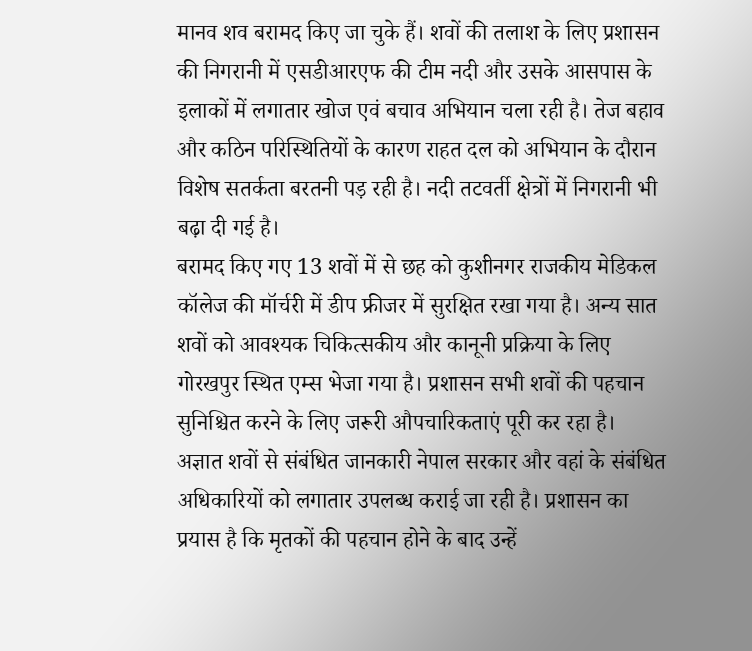मानव शव बरामद किए जा चुके हैं। शवों की तलाश के लिए प्रशासन की निगरानी में एसडीआरएफ की टीम नदी और उसके आसपास के इलाकों में लगातार खोज एवं बचाव अभियान चला रही है। तेज बहाव और कठिन परिस्थितियों के कारण राहत दल को अभियान के दौरान विशेष सतर्कता बरतनी पड़ रही है। नदी तटवर्ती क्षेत्रों में निगरानी भी बढ़ा दी गई है।
बरामद किए गए 13 शवों में से छह को कुशीनगर राजकीय मेडिकल कॉलेज की मॉर्चरी में डीप फ्रीजर में सुरक्षित रखा गया है। अन्य सात शवों को आवश्यक चिकित्सकीय और कानूनी प्रक्रिया के लिए गोरखपुर स्थित एम्स भेजा गया है। प्रशासन सभी शवों की पहचान सुनिश्चित करने के लिए जरूरी औपचारिकताएं पूरी कर रहा है।
अज्ञात शवों से संबंधित जानकारी नेपाल सरकार और वहां के संबंधित अधिकारियों को लगातार उपलब्ध कराई जा रही है। प्रशासन का प्रयास है कि मृतकों की पहचान होने के बाद उन्हें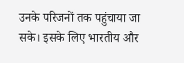उनके परिजनों तक पहुंचाया जा सके। इसके लिए भारतीय और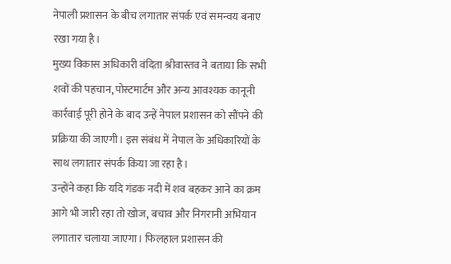नेपाली प्रशासन के बीच लगातार संपर्क एवं समन्वय बनाए रखा गया है।
मुख्य विकास अधिकारी वंदिता श्रीवास्तव ने बताया कि सभी शवों की पहचान, पोस्टमार्टम और अन्य आवश्यक कानूनी कार्रवाई पूरी होने के बाद उन्हें नेपाल प्रशासन को सौंपने की प्रक्रिया की जाएगी। इस संबंध में नेपाल के अधिकारियों के साथ लगातार संपर्क किया जा रहा है।
उन्होंने कहा कि यदि गंडक नदी में शव बहकर आने का क्रम आगे भी जारी रहा तो खोज, बचाव और निगरानी अभियान लगातार चलाया जाएगा। फिलहाल प्रशासन की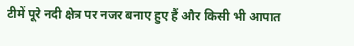टीमें पूरे नदी क्षेत्र पर नजर बनाए हुए हैं और किसी भी आपात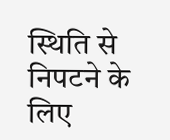स्थिति से निपटने के लिए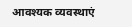आवश्यक व्यवस्थाएं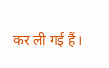कर ली गई हैं।